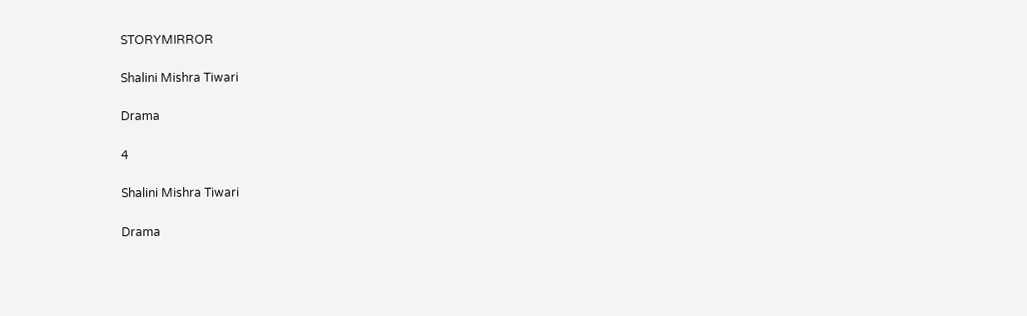STORYMIRROR

Shalini Mishra Tiwari

Drama

4

Shalini Mishra Tiwari

Drama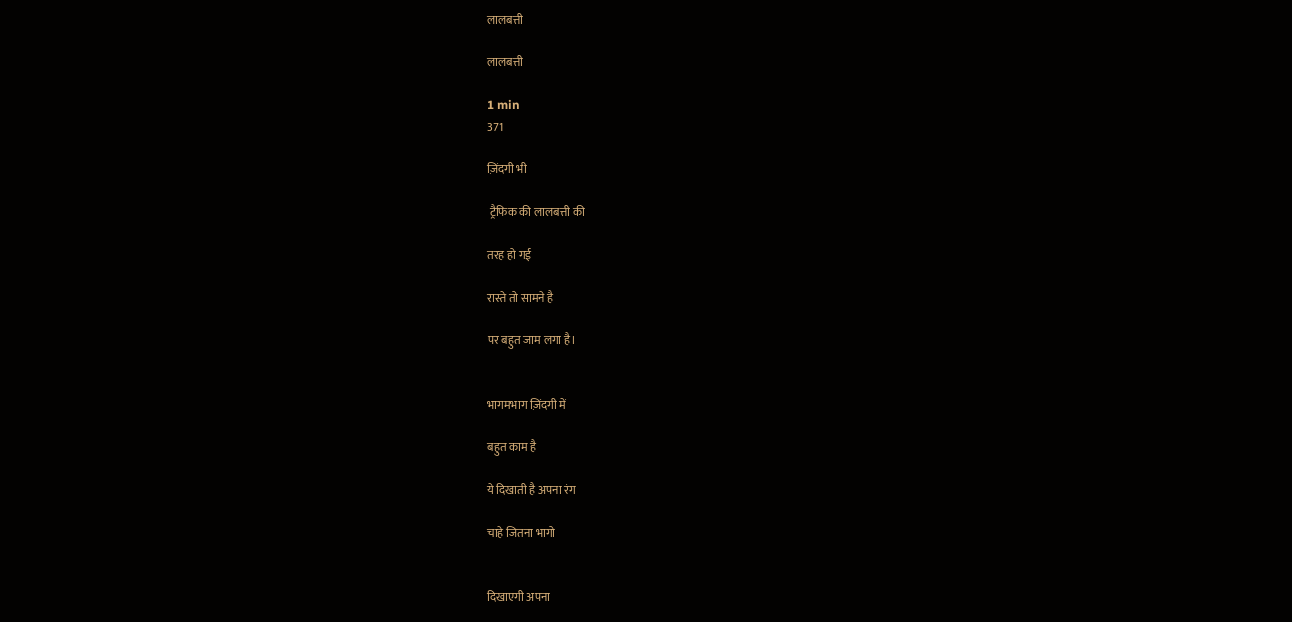लालबत्ती

लालबत्ती

1 min
371

ज़िंदगी भी

 ट्रैफिक की लालबत्ती की

तरह हो गई

रास्ते तो सामने है

पर बहुत जाम लगा है।


भागमभाग ज़िंदगी में

बहुत काम है

ये दिखाती है अपना रंग

चाहे जितना भागो


दिखाएगी अपना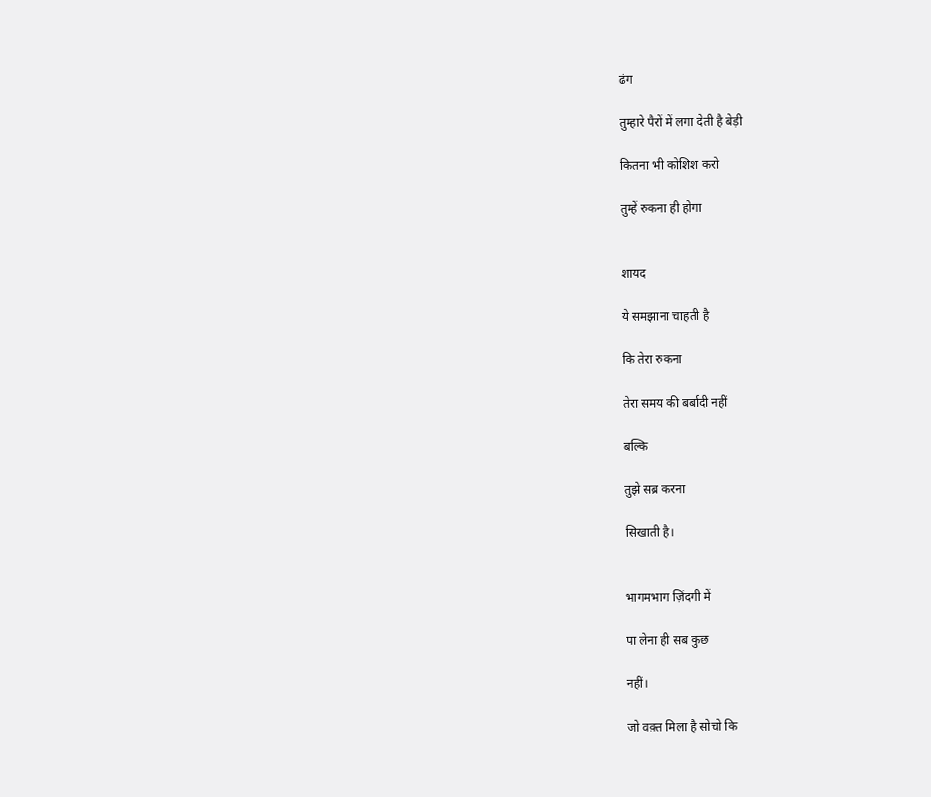ढंग

तुम्हारे पैरों में लगा देती है बेड़ी

कितना भी कोशिश करो

तुम्हें रुकना ही होगा


शायद

ये समझाना चाहती है

कि तेरा रुकना

तेरा समय की बर्बादी नहीं

बल्कि

तुझे सब्र करना

सिखाती है।


भागमभाग ज़िंदगी में

पा लेना ही सब कुछ

नहीं।

जो वक़्त मिला है सोचो कि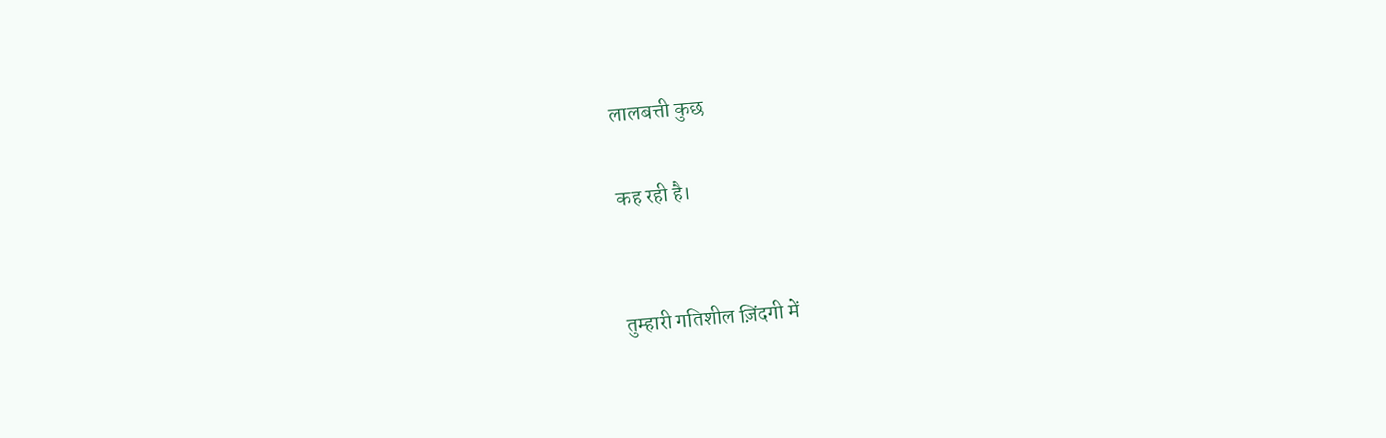लालबत्ती कुछ

कह रही है।


तुम्हारी गतिशील ज़िंदगी में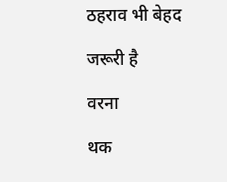ठहराव भी बेहद

जरूरी है

वरना

थक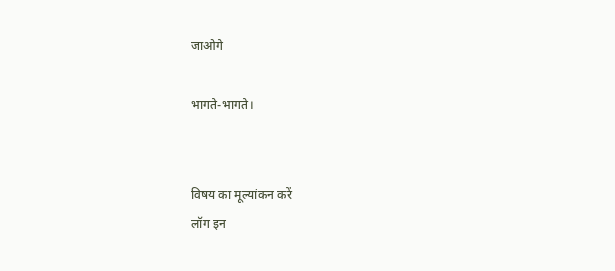जाओगे

भागते-भागते।


विषय का मूल्यांकन करें
लॉग इन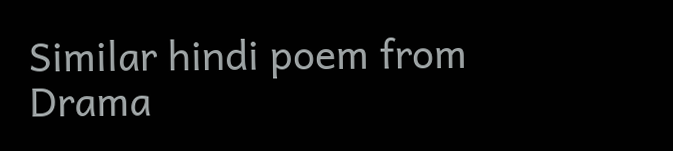Similar hindi poem from Drama